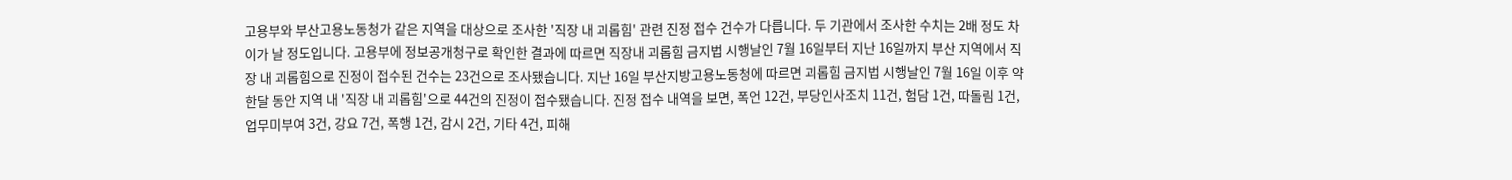고용부와 부산고용노동청가 같은 지역을 대상으로 조사한 '직장 내 괴롭힘' 관련 진정 접수 건수가 다릅니다. 두 기관에서 조사한 수치는 2배 정도 차이가 날 정도입니다. 고용부에 정보공개청구로 확인한 결과에 따르면 직장내 괴롭힘 금지법 시행날인 7월 16일부터 지난 16일까지 부산 지역에서 직장 내 괴롭힘으로 진정이 접수된 건수는 23건으로 조사됐습니다. 지난 16일 부산지방고용노동청에 따르면 괴롭힘 금지법 시행날인 7월 16일 이후 약 한달 동안 지역 내 '직장 내 괴롭힘'으로 44건의 진정이 접수됐습니다. 진정 접수 내역을 보면, 폭언 12건, 부당인사조치 11건, 험담 1건, 따돌림 1건, 업무미부여 3건, 강요 7건, 폭행 1건, 감시 2건, 기타 4건, 피해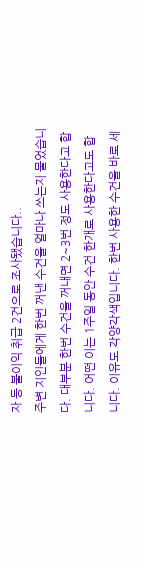자 등 불이익 취급 2건으로 조사됐습니다..
주변 지인들에게 한번 꺼낸 수건을 얼마나 쓰는지 물었습니다. 대부분 한번 수건을 꺼내면 2~3번 정도 사용한다고 합니다. 어떤 이는 1주일 동안 수건 한개로 사용한다고도 합니다. 이유도 각양각색입니다. 한번 사용한 수건을 바로 세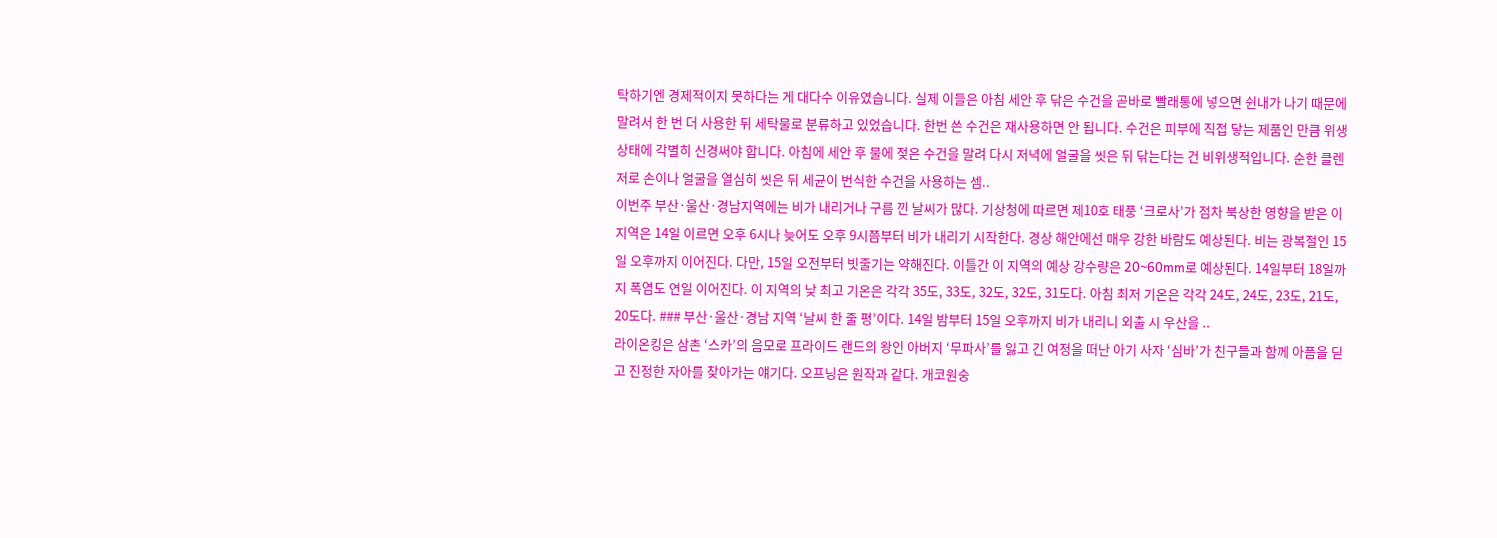탁하기엔 경제적이지 못하다는 게 대다수 이유였습니다. 실제 이들은 아침 세안 후 닦은 수건을 곧바로 빨래통에 넣으면 쉰내가 나기 때문에 말려서 한 번 더 사용한 뒤 세탁물로 분류하고 있었습니다. 한번 쓴 수건은 재사용하면 안 됩니다. 수건은 피부에 직접 닿는 제품인 만큼 위생 상태에 각별히 신경써야 합니다. 아침에 세안 후 물에 젖은 수건을 말려 다시 저녁에 얼굴을 씻은 뒤 닦는다는 건 비위생적입니다. 순한 클렌저로 손이나 얼굴을 열심히 씻은 뒤 세균이 번식한 수건을 사용하는 셈..
이번주 부산·울산·경남지역에는 비가 내리거나 구름 낀 날씨가 많다. 기상청에 따르면 제10호 태풍 ‘크로사’가 점차 북상한 영향을 받은 이 지역은 14일 이르면 오후 6시나 늦어도 오후 9시쯤부터 비가 내리기 시작한다. 경상 해안에선 매우 강한 바람도 예상된다. 비는 광복절인 15일 오후까지 이어진다. 다만, 15일 오전부터 빗줄기는 약해진다. 이틀간 이 지역의 예상 강수량은 20~60mm로 예상된다. 14일부터 18일까지 폭염도 연일 이어진다. 이 지역의 낮 최고 기온은 각각 35도, 33도, 32도, 32도, 31도다. 아침 최저 기온은 각각 24도, 24도, 23도, 21도, 20도다. ### 부산·울산·경남 지역 ‘날씨 한 줄 평’이다. 14일 밤부터 15일 오후까지 비가 내리니 외출 시 우산을 ..
라이온킹은 삼촌 ‘스카’의 음모로 프라이드 랜드의 왕인 아버지 ‘무파사’를 잃고 긴 여정을 떠난 아기 사자 ‘심바’가 친구들과 함께 아픔을 딛고 진정한 자아를 찾아가는 얘기다. 오프닝은 원작과 같다. 개코원숭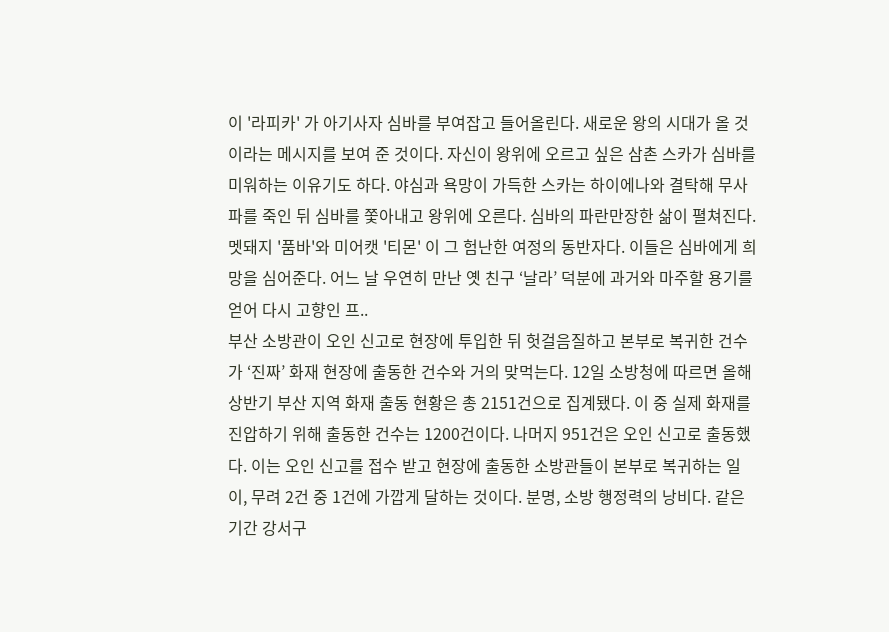이 '라피카' 가 아기사자 심바를 부여잡고 들어올린다. 새로운 왕의 시대가 올 것이라는 메시지를 보여 준 것이다. 자신이 왕위에 오르고 싶은 삼촌 스카가 심바를 미워하는 이유기도 하다. 야심과 욕망이 가득한 스카는 하이에나와 결탁해 무사파를 죽인 뒤 심바를 쫓아내고 왕위에 오른다. 심바의 파란만장한 삶이 펼쳐진다. 멧돼지 '품바'와 미어캣 '티몬' 이 그 험난한 여정의 동반자다. 이들은 심바에게 희망을 심어준다. 어느 날 우연히 만난 옛 친구 ‘날라’ 덕분에 과거와 마주할 용기를 얻어 다시 고향인 프..
부산 소방관이 오인 신고로 현장에 투입한 뒤 헛걸음질하고 본부로 복귀한 건수가 ‘진짜’ 화재 현장에 출동한 건수와 거의 맞먹는다. 12일 소방청에 따르면 올해 상반기 부산 지역 화재 출동 현황은 총 2151건으로 집계됐다. 이 중 실제 화재를 진압하기 위해 출동한 건수는 1200건이다. 나머지 951건은 오인 신고로 출동했다. 이는 오인 신고를 접수 받고 현장에 출동한 소방관들이 본부로 복귀하는 일이, 무려 2건 중 1건에 가깝게 달하는 것이다. 분명, 소방 행정력의 낭비다. 같은 기간 강서구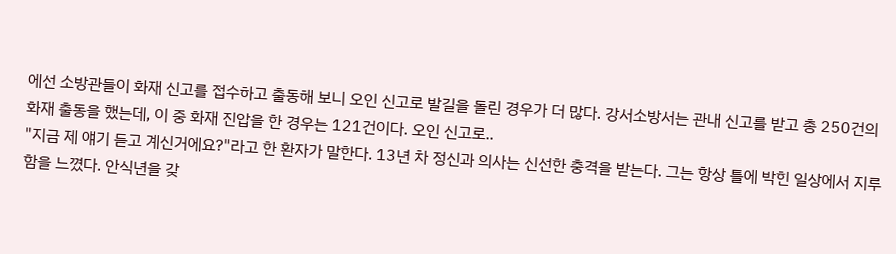에선 소방관들이 화재 신고를 접수하고 출동해 보니 오인 신고로 발길을 돌린 경우가 더 많다. 강서소방서는 관내 신고를 받고 총 250건의 화재 출동을 했는데, 이 중 화재 진압을 한 경우는 121건이다. 오인 신고로..
"지금 제 얘기 듣고 계신거에요?"라고 한 환자가 말한다. 13년 차 정신과 의사는 신선한 충격을 받는다. 그는 항상 틀에 박힌 일상에서 지루함을 느꼈다. 안식년을 갖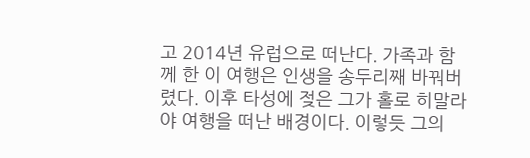고 2014년 유럽으로 떠난다. 가족과 함께 한 이 여행은 인생을 송두리째 바꿔버렸다. 이후 타성에 젖은 그가 홀로 히말라야 여행을 떠난 배경이다. 이렇듯 그의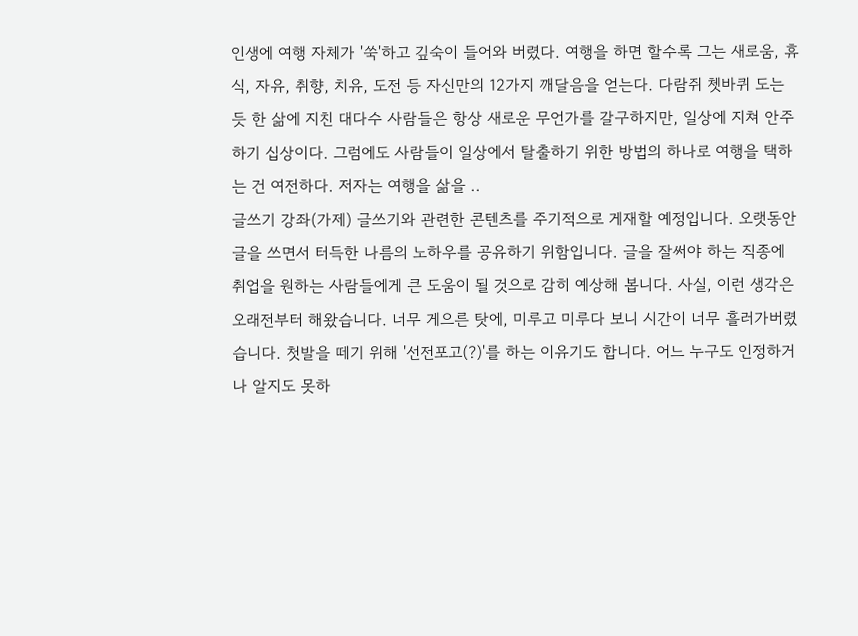인생에 여행 자체가 '쑥'하고 깊숙이 들어와 버렸다. 여행을 하면 할수록 그는 새로움, 휴식, 자유, 취향, 치유, 도전 등 자신만의 12가지 깨달음을 얻는다. 다람쥐 쳇바퀴 도는 듯 한 삶에 지친 대다수 사람들은 항상 새로운 무언가를 갈구하지만, 일상에 지쳐 안주하기 십상이다. 그럼에도 사람들이 일상에서 탈출하기 위한 방법의 하나로 여행을 택하는 건 여전하다. 저자는 여행을 삶을 ..
글쓰기 강좌(가제) 글쓰기와 관련한 콘텐츠를 주기적으로 게재할 예정입니다. 오랫동안 글을 쓰면서 터득한 나름의 노하우를 공유하기 위함입니다. 글을 잘써야 하는 직종에 취업을 원하는 사람들에게 큰 도움이 될 것으로 감히 예상해 봅니다. 사실, 이런 생각은 오래전부터 해왔습니다. 너무 게으른 탓에, 미루고 미루다 보니 시간이 너무 흘러가버렸습니다. 첫발을 떼기 위해 '선전포고(?)'를 하는 이유기도 합니다. 어느 누구도 인정하거나 알지도 못하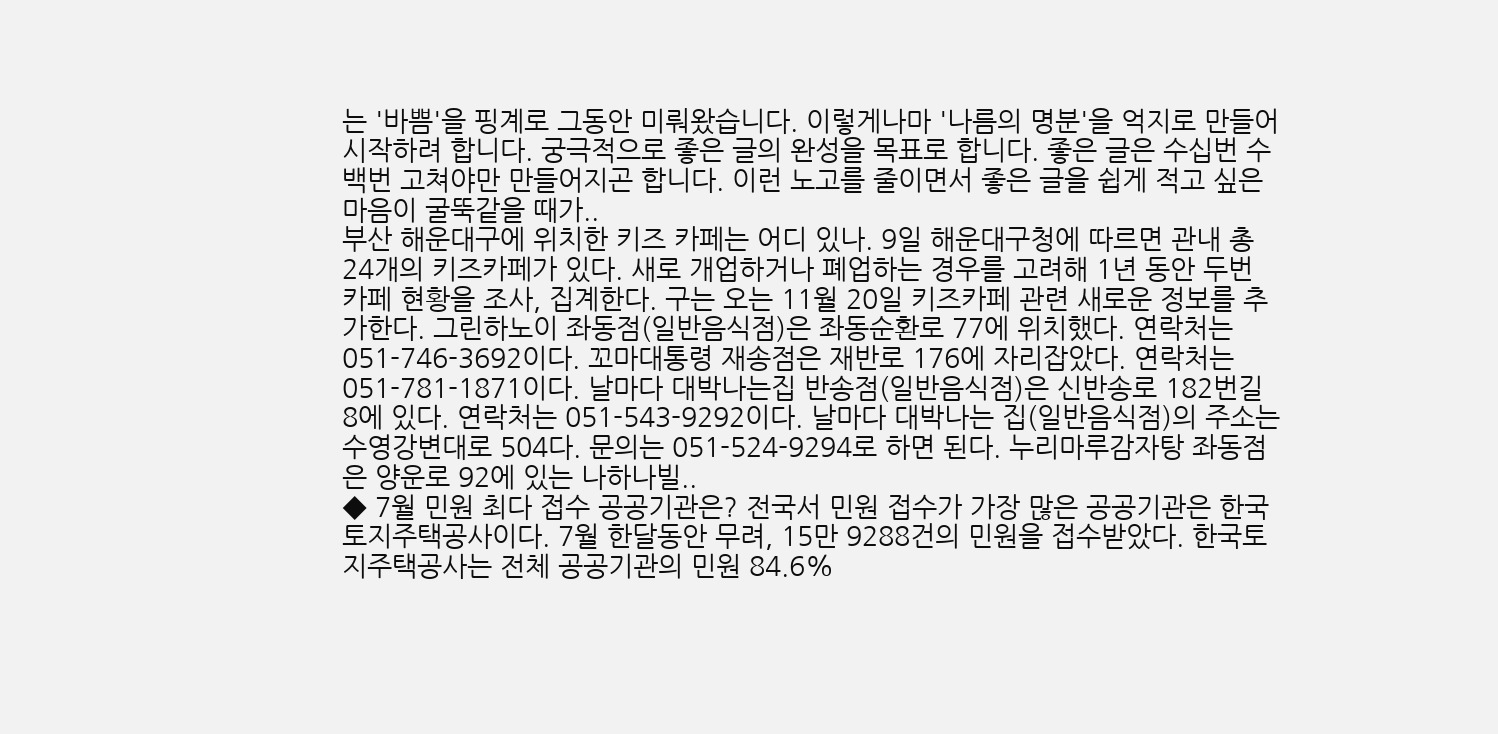는 '바쁨'을 핑계로 그동안 미뤄왔습니다. 이렇게나마 '나름의 명분'을 억지로 만들어 시작하려 합니다. 궁극적으로 좋은 글의 완성을 목표로 합니다. 좋은 글은 수십번 수백번 고쳐야만 만들어지곤 합니다. 이런 노고를 줄이면서 좋은 글을 쉽게 적고 싶은 마음이 굴뚝같을 때가..
부산 해운대구에 위치한 키즈 카페는 어디 있나. 9일 해운대구청에 따르면 관내 총 24개의 키즈카페가 있다. 새로 개업하거나 폐업하는 경우를 고려해 1년 동안 두번 카페 현황을 조사, 집계한다. 구는 오는 11월 20일 키즈카페 관련 새로운 정보를 추가한다. 그린하노이 좌동점(일반음식점)은 좌동순환로 77에 위치했다. 연락처는 051-746-3692이다. 꼬마대통령 재송점은 재반로 176에 자리잡았다. 연락처는 051-781-1871이다. 날마다 대박나는집 반송점(일반음식점)은 신반송로 182번길 8에 있다. 연락처는 051-543-9292이다. 날마다 대박나는 집(일반음식점)의 주소는 수영강변대로 504다. 문의는 051-524-9294로 하면 된다. 누리마루감자탕 좌동점은 양운로 92에 있는 나하나빌..
◆ 7월 민원 최다 접수 공공기관은? 전국서 민원 접수가 가장 많은 공공기관은 한국토지주택공사이다. 7월 한달동안 무려, 15만 9288건의 민원을 접수받았다. 한국토지주택공사는 전체 공공기관의 민원 84.6%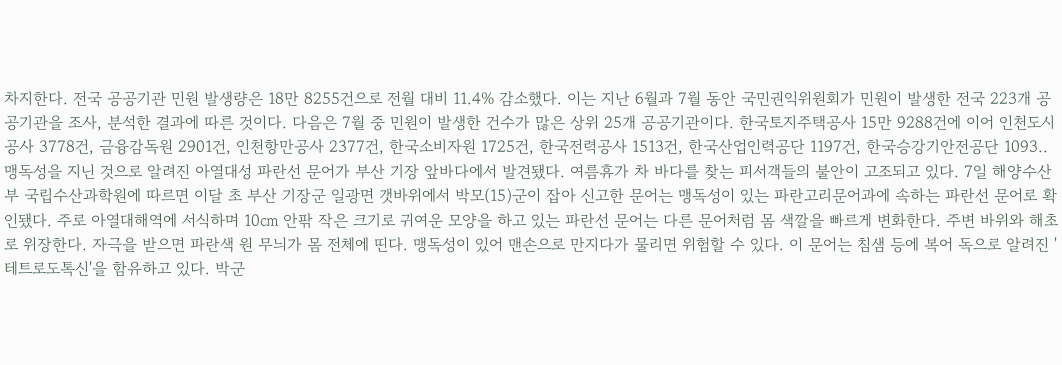차지한다. 전국 공공기관 민원 발생량은 18만 8255건으로 전월 대비 11.4% 감소했다. 이는 지난 6월과 7월 동안 국민권익위원회가 민원이 발생한 전국 223개 공공기관을 조사, 분석한 결과에 따른 것이다. 다음은 7월 중 민원이 발생한 건수가 많은 상위 25개 공공기관이다. 한국토지주택공사 15만 9288건에 이어 인천도시공사 3778건, 금융감독원 2901건, 인천항만공사 2377건, 한국소비자원 1725건, 한국전력공사 1513건, 한국산업인력공단 1197건, 한국승강기안전공단 1093..
맹독성을 지닌 것으로 알려진 아열대성 파란선 문어가 부산 기장 앞바다에서 발견됐다. 여름휴가 차 바다를 찾는 피서객들의 불안이 고조되고 있다. 7일 해양수산부 국립수산과학원에 따르면 이달 초 부산 기장군 일광면 갯바위에서 박모(15)군이 잡아 신고한 문어는 맹독성이 있는 파란고리문어과에 속하는 파란선 문어로 확인됐다. 주로 아열대해역에 서식하며 10㎝ 안팎 작은 크기로 귀여운 모양을 하고 있는 파란선 문어는 다른 문어처럼 몸 색깔을 빠르게 변화한다. 주변 바위와 해초로 위장한다. 자극을 받으면 파란색 원 무늬가 몸 전체에 띤다. 맹독성이 있어 맨손으로 만지다가 물리면 위험할 수 있다. 이 문어는 침샘 등에 복어 독으로 알려진 '테트로도톡신'을 함유하고 있다. 박군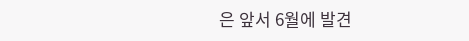은 앞서 6월에 발견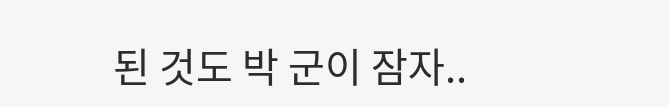된 것도 박 군이 잠자..